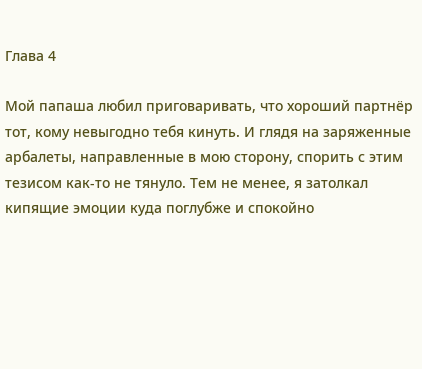Глава 4

Мой папаша любил приговаривать, что хороший партнёр тот, кому невыгодно тебя кинуть. И глядя на заряженные арбалеты, направленные в мою сторону, спорить с этим тезисом как-то не тянуло. Тем не менее, я затолкал кипящие эмоции куда поглубже и спокойно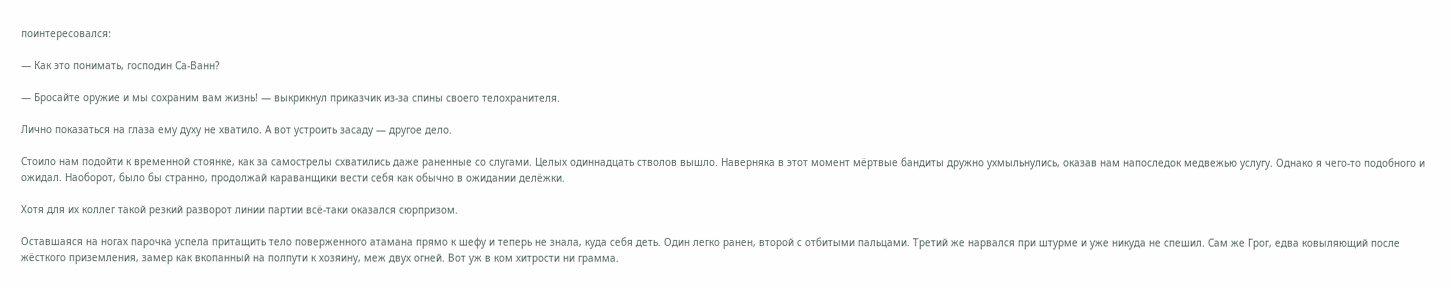поинтересовался:

— Как это понимать, господин Са-Ванн?

— Бросайте оружие и мы сохраним вам жизнь! — выкрикнул приказчик из-за спины своего телохранителя.

Лично показаться на глаза ему духу не хватило. А вот устроить засаду — другое дело.

Стоило нам подойти к временной стоянке, как за самострелы схватились даже раненные со слугами. Целых одиннадцать стволов вышло. Наверняка в этот момент мёртвые бандиты дружно ухмыльнулись, оказав нам напоследок медвежью услугу. Однако я чего-то подобного и ожидал. Наоборот, было бы странно, продолжай караванщики вести себя как обычно в ожидании делёжки.

Хотя для их коллег такой резкий разворот линии партии всё-таки оказался сюрпризом.

Оставшаяся на ногах парочка успела притащить тело поверженного атамана прямо к шефу и теперь не знала, куда себя деть. Один легко ранен, второй с отбитыми пальцами. Третий же нарвался при штурме и уже никуда не спешил. Сам же Грог, едва ковыляющий после жёсткого приземления, замер как вкопанный на полпути к хозяину, меж двух огней. Вот уж в ком хитрости ни грамма.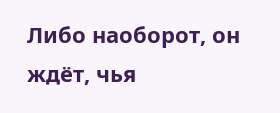Либо наоборот, он ждёт, чья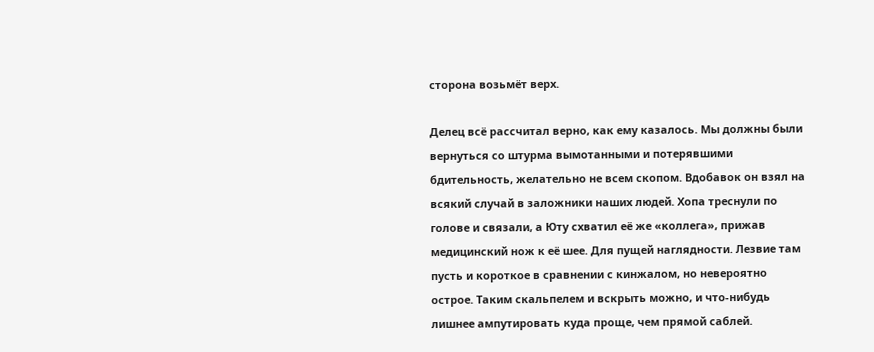сторона возьмёт верх.

Делец всё рассчитал верно, как ему казалось. Мы должны были вернуться со штурма вымотанными и потерявшими бдительность, желательно не всем скопом. Вдобавок он взял на всякий случай в заложники наших людей. Хопа треснули по голове и связали, а Юту схватил её же «коллега», прижав медицинский нож к её шее. Для пущей наглядности. Лезвие там пусть и короткое в сравнении с кинжалом, но невероятно острое. Таким скальпелем и вскрыть можно, и что-нибудь лишнее ампутировать куда проще, чем прямой саблей.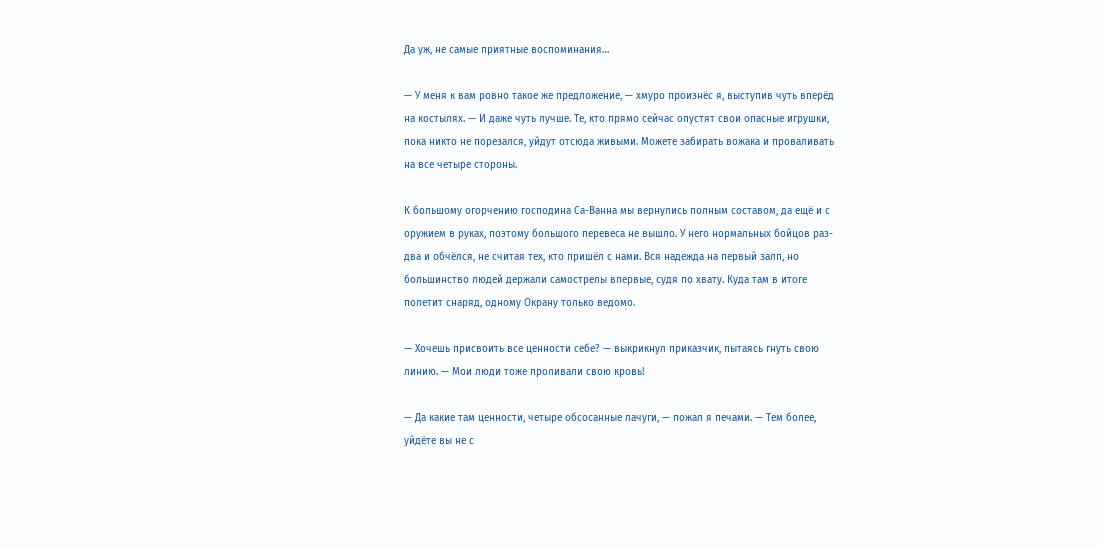Да уж, не самые приятные воспоминания…

— У меня к вам ровно такое же предложение, — хмуро произнёс я, выступив чуть вперёд на костылях. — И даже чуть лучше. Те, кто прямо сейчас опустят свои опасные игрушки, пока никто не порезался, уйдут отсюда живыми. Можете забирать вожака и проваливать на все четыре стороны.

К большому огорчению господина Са-Ванна мы вернулись полным составом, да ещё и с оружием в руках, поэтому большого перевеса не вышло. У него нормальных бойцов раз-два и обчёлся, не считая тех, кто пришёл с нами. Вся надежда на первый залп, но большинство людей держали самострелы впервые, судя по хвату. Куда там в итоге полетит снаряд, одному Окрану только ведомо.

— Хочешь присвоить все ценности себе? — выкрикнул приказчик, пытаясь гнуть свою линию. — Мои люди тоже проливали свою кровь!

— Да какие там ценности, четыре обсосанные лачуги, — пожал я печами. — Тем более, уйдёте вы не с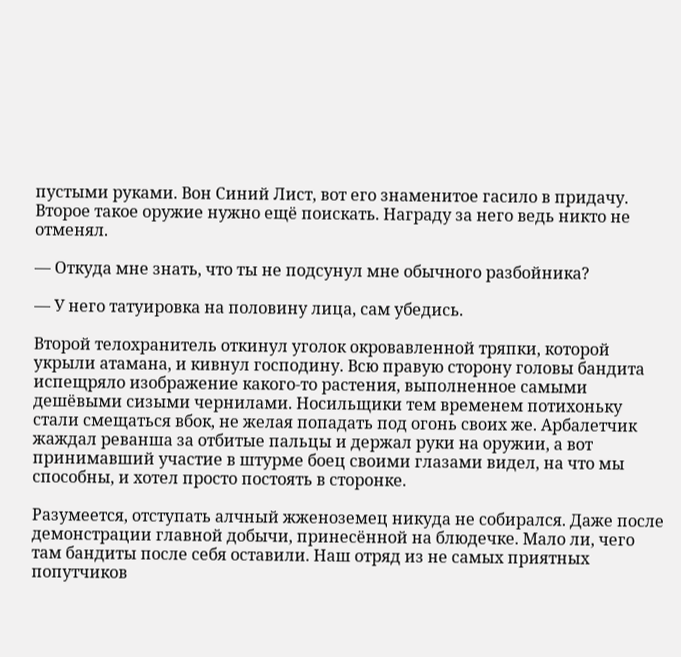пустыми руками. Вон Синий Лист, вот его знаменитое гасило в придачу. Второе такое оружие нужно ещё поискать. Награду за него ведь никто не отменял.

— Откуда мне знать, что ты не подсунул мне обычного разбойника?

— У него татуировка на половину лица, сам убедись.

Второй телохранитель откинул уголок окровавленной тряпки, которой укрыли атамана, и кивнул господину. Всю правую сторону головы бандита испещряло изображение какого-то растения, выполненное самыми дешёвыми сизыми чернилами. Носильщики тем временем потихоньку стали смещаться вбок, не желая попадать под огонь своих же. Арбалетчик жаждал реванша за отбитые пальцы и держал руки на оружии, а вот принимавший участие в штурме боец своими глазами видел, на что мы способны, и хотел просто постоять в сторонке.

Разумеется, отступать алчный жженоземец никуда не собирался. Даже после демонстрации главной добычи, принесённой на блюдечке. Мало ли, чего там бандиты после себя оставили. Наш отряд из не самых приятных попутчиков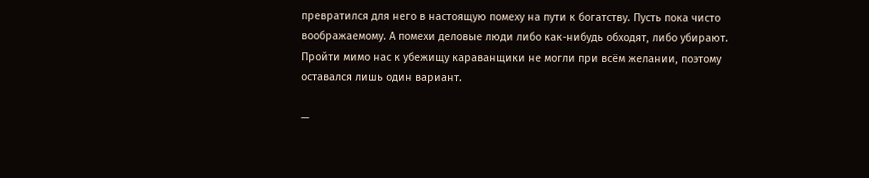превратился для него в настоящую помеху на пути к богатству. Пусть пока чисто воображаемому. А помехи деловые люди либо как-нибудь обходят, либо убирают. Пройти мимо нас к убежищу караванщики не могли при всём желании, поэтому оставался лишь один вариант.

—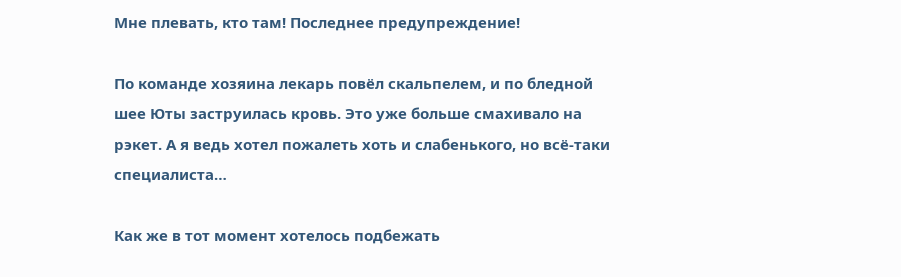Мне плевать, кто там! Последнее предупреждение!

По команде хозяина лекарь повёл скальпелем, и по бледной шее Юты заструилась кровь. Это уже больше смахивало на рэкет. А я ведь хотел пожалеть хоть и слабенького, но всё-таки специалиста…

Как же в тот момент хотелось подбежать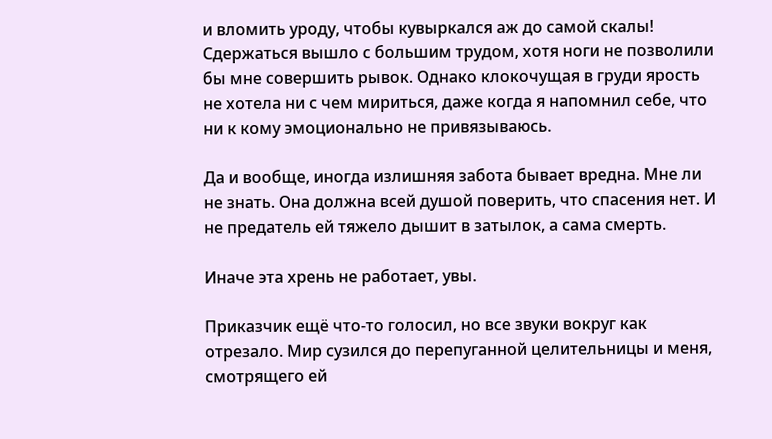и вломить уроду, чтобы кувыркался аж до самой скалы! Сдержаться вышло с большим трудом, хотя ноги не позволили бы мне совершить рывок. Однако клокочущая в груди ярость не хотела ни с чем мириться, даже когда я напомнил себе, что ни к кому эмоционально не привязываюсь.

Да и вообще, иногда излишняя забота бывает вредна. Мне ли не знать. Она должна всей душой поверить, что спасения нет. И не предатель ей тяжело дышит в затылок, а сама смерть.

Иначе эта хрень не работает, увы.

Приказчик ещё что-то голосил, но все звуки вокруг как отрезало. Мир сузился до перепуганной целительницы и меня, смотрящего ей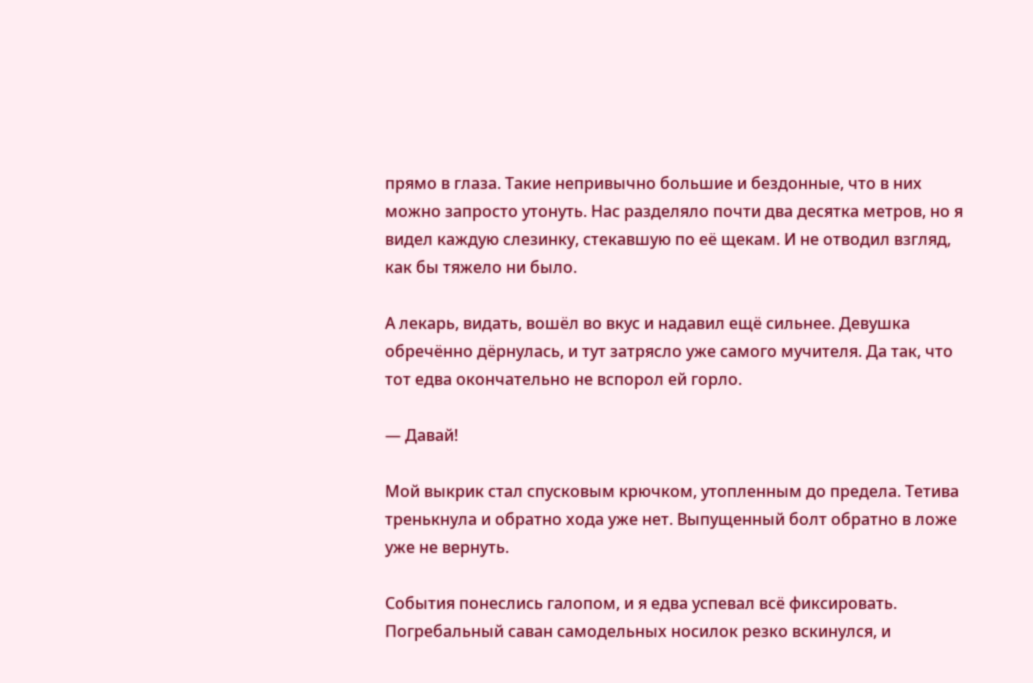прямо в глаза. Такие непривычно большие и бездонные, что в них можно запросто утонуть. Нас разделяло почти два десятка метров, но я видел каждую слезинку, стекавшую по её щекам. И не отводил взгляд, как бы тяжело ни было.

А лекарь, видать, вошёл во вкус и надавил ещё сильнее. Девушка обречённо дёрнулась, и тут затрясло уже самого мучителя. Да так, что тот едва окончательно не вспорол ей горло.

— Давай!

Мой выкрик стал спусковым крючком, утопленным до предела. Тетива тренькнула и обратно хода уже нет. Выпущенный болт обратно в ложе уже не вернуть.

События понеслись галопом, и я едва успевал всё фиксировать. Погребальный саван самодельных носилок резко вскинулся, и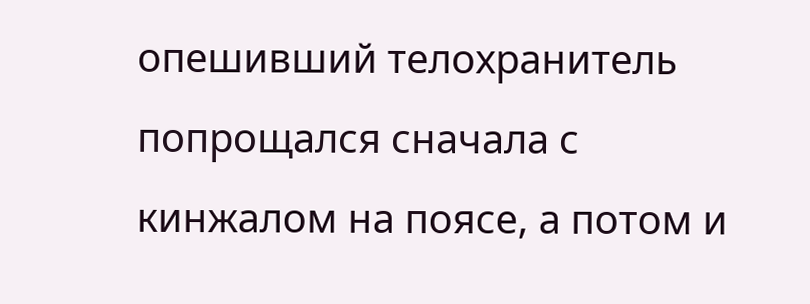опешивший телохранитель попрощался сначала с кинжалом на поясе, а потом и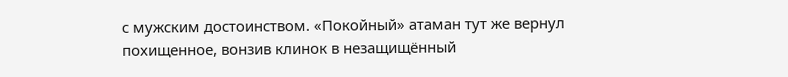с мужским достоинством. «Покойный» атаман тут же вернул похищенное, вонзив клинок в незащищённый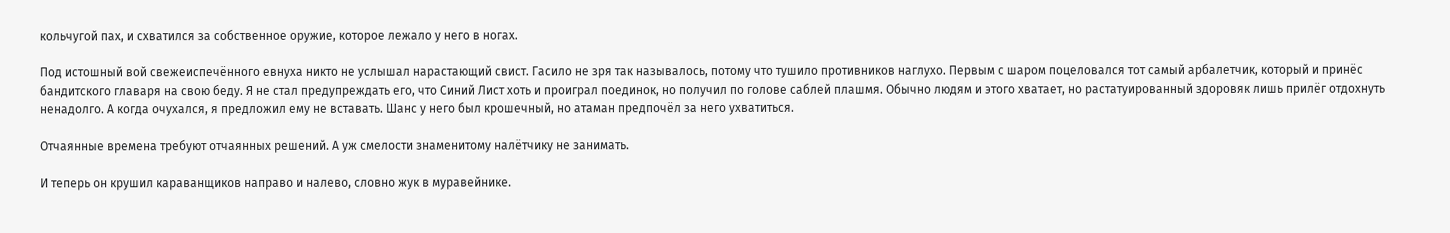кольчугой пах, и схватился за собственное оружие, которое лежало у него в ногах.

Под истошный вой свежеиспечённого евнуха никто не услышал нарастающий свист. Гасило не зря так называлось, потому что тушило противников наглухо. Первым с шаром поцеловался тот самый арбалетчик, который и принёс бандитского главаря на свою беду. Я не стал предупреждать его, что Синий Лист хоть и проиграл поединок, но получил по голове саблей плашмя. Обычно людям и этого хватает, но растатуированный здоровяк лишь прилёг отдохнуть ненадолго. А когда очухался, я предложил ему не вставать. Шанс у него был крошечный, но атаман предпочёл за него ухватиться.

Отчаянные времена требуют отчаянных решений. А уж смелости знаменитому налётчику не занимать.

И теперь он крушил караванщиков направо и налево, словно жук в муравейнике.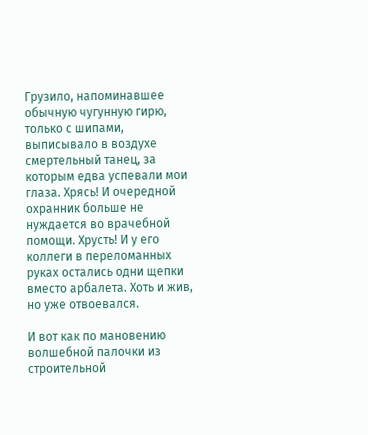Грузило, напоминавшее обычную чугунную гирю, только с шипами, выписывало в воздухе смертельный танец, за которым едва успевали мои глаза. Хрясь! И очередной охранник больше не нуждается во врачебной помощи. Хрусть! И у его коллеги в переломанных руках остались одни щепки вместо арбалета. Хоть и жив, но уже отвоевался.

И вот как по мановению волшебной палочки из строительной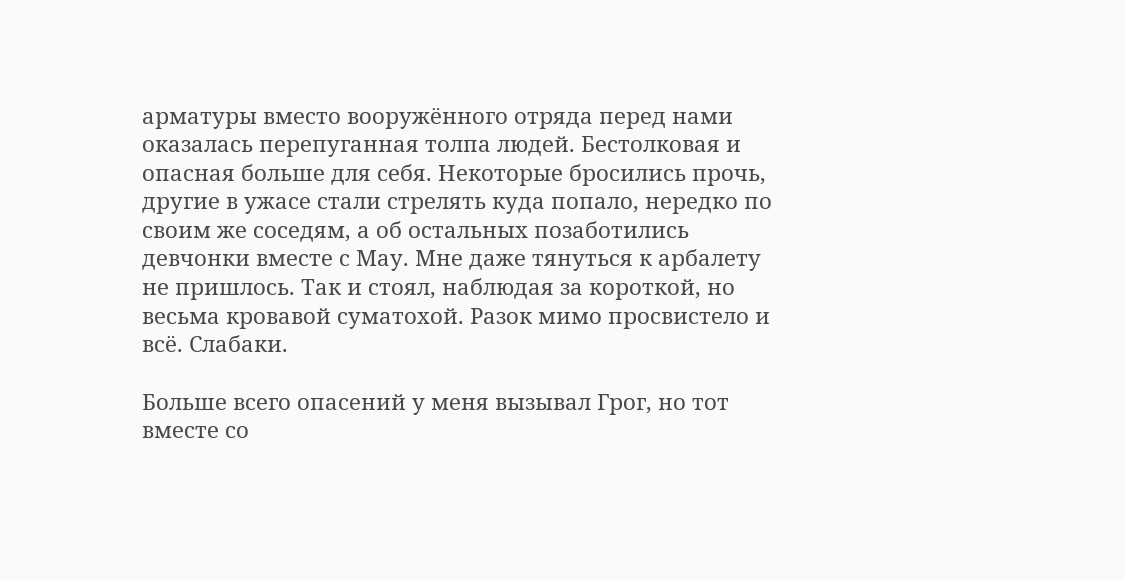арматуры вместо вооружённого отряда перед нами оказалась перепуганная толпа людей. Бестолковая и опасная больше для себя. Некоторые бросились прочь, другие в ужасе стали стрелять куда попало, нередко по своим же соседям, а об остальных позаботились девчонки вместе с Мау. Мне даже тянуться к арбалету не пришлось. Так и стоял, наблюдая за короткой, но весьма кровавой суматохой. Разок мимо просвистело и всё. Слабаки.

Больше всего опасений у меня вызывал Грог, но тот вместе со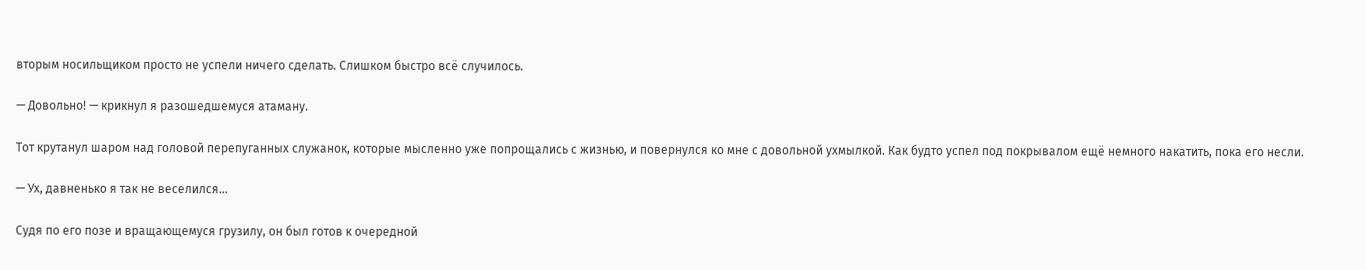вторым носильщиком просто не успели ничего сделать. Слишком быстро всё случилось.

— Довольно! — крикнул я разошедшемуся атаману.

Тот крутанул шаром над головой перепуганных служанок, которые мысленно уже попрощались с жизнью, и повернулся ко мне с довольной ухмылкой. Как будто успел под покрывалом ещё немного накатить, пока его несли.

— Ух, давненько я так не веселился…

Судя по его позе и вращающемуся грузилу, он был готов к очередной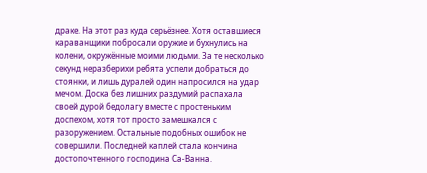драке. На этот раз куда серьёзнее. Хотя оставшиеся караванщики побросали оружие и бухнулись на колени, окружённые моими людьми. За те несколько секунд неразберихи ребята успели добраться до стоянки, и лишь дуралей один напросился на удар мечом. Доска без лишних раздумий распахала своей дурой бедолагу вместе с простеньким доспехом, хотя тот просто замешкался с разоружением. Остальные подобных ошибок не совершили. Последней каплей стала кончина достопочтенного господина Са-Ванна.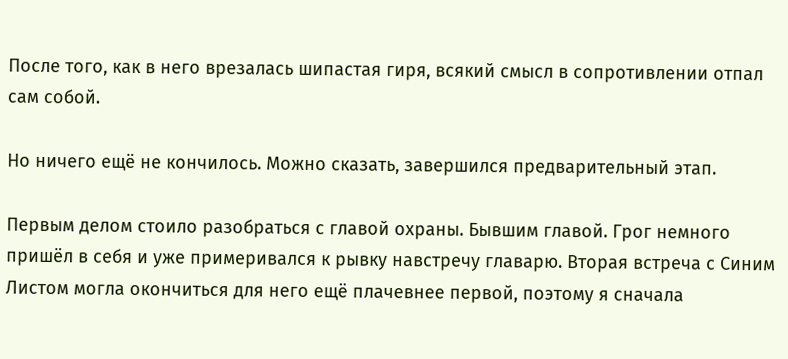После того, как в него врезалась шипастая гиря, всякий смысл в сопротивлении отпал сам собой.

Но ничего ещё не кончилось. Можно сказать, завершился предварительный этап.

Первым делом стоило разобраться с главой охраны. Бывшим главой. Грог немного пришёл в себя и уже примеривался к рывку навстречу главарю. Вторая встреча с Синим Листом могла окончиться для него ещё плачевнее первой, поэтому я сначала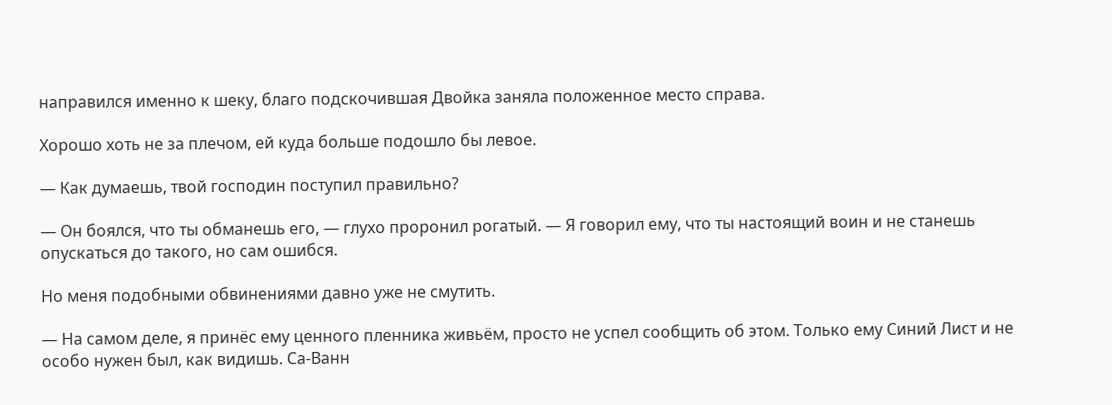направился именно к шеку, благо подскочившая Двойка заняла положенное место справа.

Хорошо хоть не за плечом, ей куда больше подошло бы левое.

— Как думаешь, твой господин поступил правильно?

— Он боялся, что ты обманешь его, — глухо проронил рогатый. — Я говорил ему, что ты настоящий воин и не станешь опускаться до такого, но сам ошибся.

Но меня подобными обвинениями давно уже не смутить.

— На самом деле, я принёс ему ценного пленника живьём, просто не успел сообщить об этом. Только ему Синий Лист и не особо нужен был, как видишь. Са-Ванн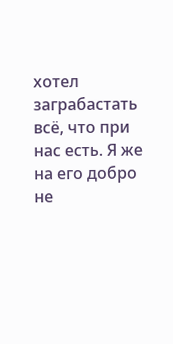хотел заграбастать всё, что при нас есть. Я же на его добро не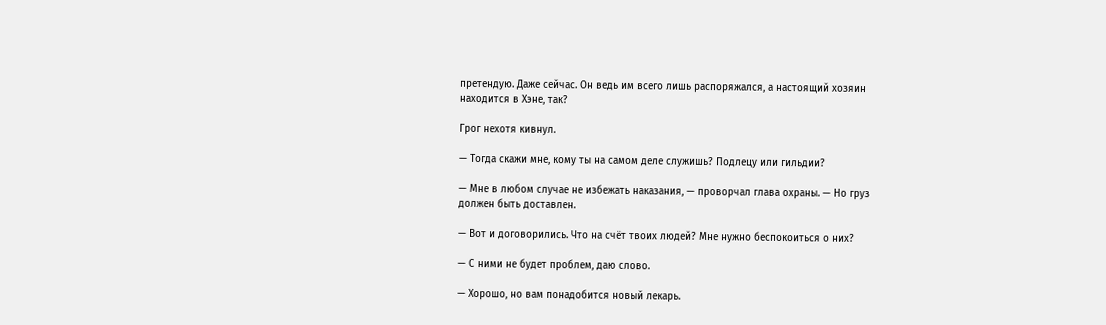претендую. Даже сейчас. Он ведь им всего лишь распоряжался, а настоящий хозяин находится в Хэне, так?

Грог нехотя кивнул.

— Тогда скажи мне, кому ты на самом деле служишь? Подлецу или гильдии?

— Мне в любом случае не избежать наказания, — проворчал глава охраны. — Но груз должен быть доставлен.

— Вот и договорились. Что на счёт твоих людей? Мне нужно беспокоиться о них?

— С ними не будет проблем, даю слово.

— Хорошо, но вам понадобится новый лекарь.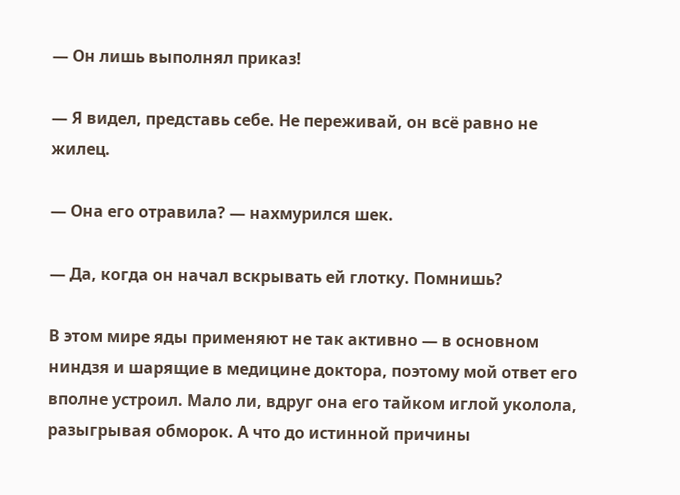— Он лишь выполнял приказ!

— Я видел, представь себе. Не переживай, он всё равно не жилец.

— Она его отравила? — нахмурился шек.

— Да, когда он начал вскрывать ей глотку. Помнишь?

В этом мире яды применяют не так активно — в основном ниндзя и шарящие в медицине доктора, поэтому мой ответ его вполне устроил. Мало ли, вдруг она его тайком иглой уколола, разыгрывая обморок. А что до истинной причины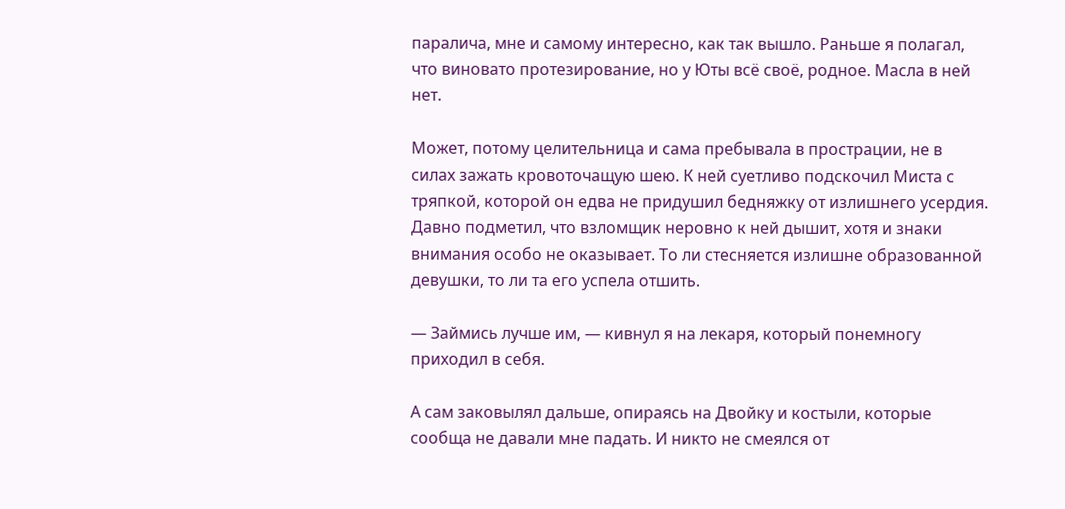паралича, мне и самому интересно, как так вышло. Раньше я полагал, что виновато протезирование, но у Юты всё своё, родное. Масла в ней нет.

Может, потому целительница и сама пребывала в прострации, не в силах зажать кровоточащую шею. К ней суетливо подскочил Миста с тряпкой, которой он едва не придушил бедняжку от излишнего усердия. Давно подметил, что взломщик неровно к ней дышит, хотя и знаки внимания особо не оказывает. То ли стесняется излишне образованной девушки, то ли та его успела отшить.

— Займись лучше им, — кивнул я на лекаря, который понемногу приходил в себя.

А сам заковылял дальше, опираясь на Двойку и костыли, которые сообща не давали мне падать. И никто не смеялся от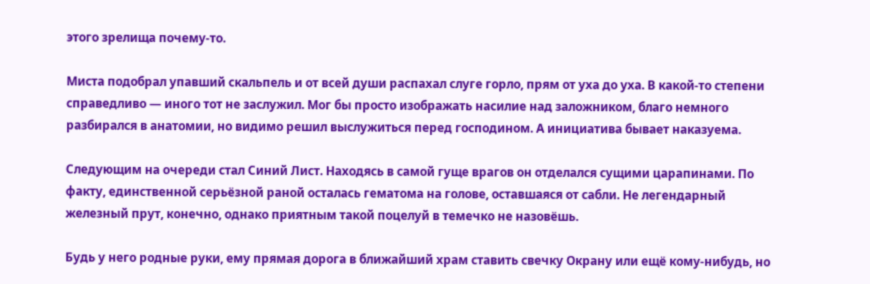этого зрелища почему-то.

Миста подобрал упавший скальпель и от всей души распахал слуге горло, прям от уха до уха. В какой-то степени справедливо — иного тот не заслужил. Мог бы просто изображать насилие над заложником, благо немного разбирался в анатомии, но видимо решил выслужиться перед господином. А инициатива бывает наказуема.

Следующим на очереди стал Синий Лист. Находясь в самой гуще врагов он отделался сущими царапинами. По факту, единственной серьёзной раной осталась гематома на голове, оставшаяся от сабли. Не легендарный железный прут, конечно, однако приятным такой поцелуй в темечко не назовёшь.

Будь у него родные руки, ему прямая дорога в ближайший храм ставить свечку Окрану или ещё кому-нибудь, но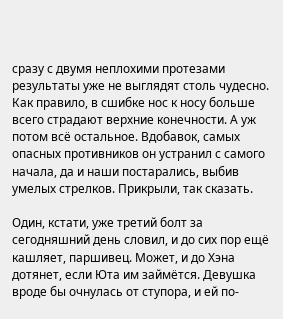сразу с двумя неплохими протезами результаты уже не выглядят столь чудесно. Как правило, в сшибке нос к носу больше всего страдают верхние конечности. А уж потом всё остальное. Вдобавок, самых опасных противников он устранил с самого начала, да и наши постарались, выбив умелых стрелков. Прикрыли, так сказать.

Один, кстати, уже третий болт за сегодняшний день словил, и до сих пор ещё кашляет, паршивец. Может, и до Хэна дотянет, если Юта им займётся. Девушка вроде бы очнулась от ступора, и ей по-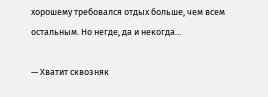хорошему требовался отдых больше, чем всем остальным. Но негде, да и некогда…

— Хватит сквозняк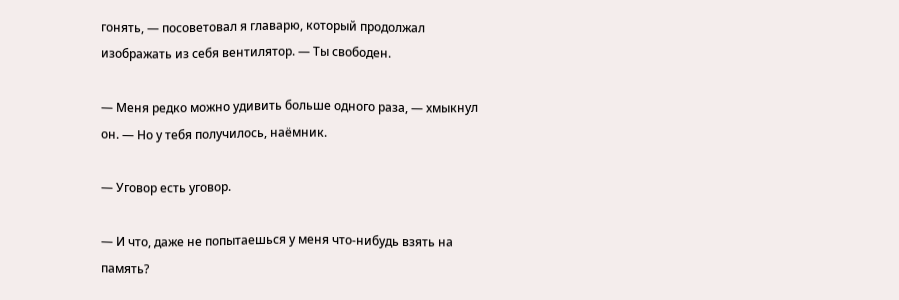гонять, — посоветовал я главарю, который продолжал изображать из себя вентилятор. — Ты свободен.

— Меня редко можно удивить больше одного раза, — хмыкнул он. — Но у тебя получилось, наёмник.

— Уговор есть уговор.

— И что, даже не попытаешься у меня что-нибудь взять на память?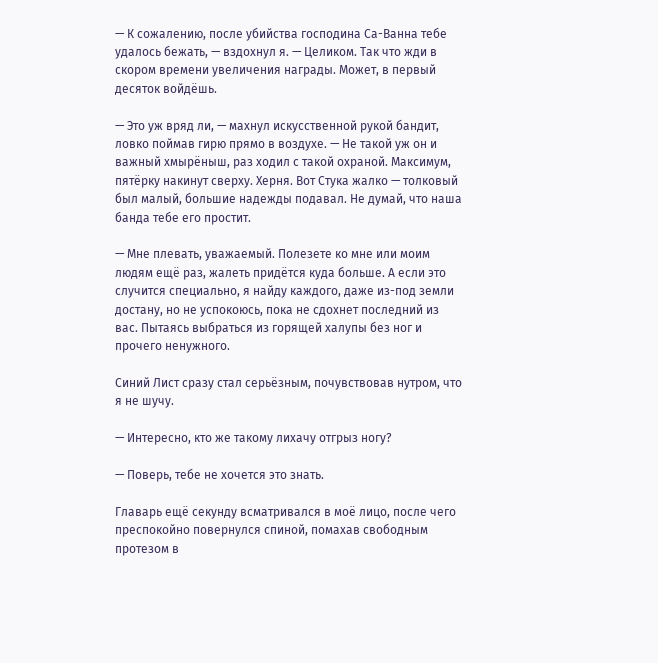— К сожалению, после убийства господина Са-Ванна тебе удалось бежать, — вздохнул я. — Целиком. Так что жди в скором времени увеличения награды. Может, в первый десяток войдёшь.

— Это уж вряд ли, — махнул искусственной рукой бандит, ловко поймав гирю прямо в воздухе. — Не такой уж он и важный хмырёныш, раз ходил с такой охраной. Максимум, пятёрку накинут сверху. Херня. Вот Стука жалко — толковый был малый, большие надежды подавал. Не думай, что наша банда тебе его простит.

— Мне плевать, уважаемый. Полезете ко мне или моим людям ещё раз, жалеть придётся куда больше. А если это случится специально, я найду каждого, даже из-под земли достану, но не успокоюсь, пока не сдохнет последний из вас. Пытаясь выбраться из горящей халупы без ног и прочего ненужного.

Синий Лист сразу стал серьёзным, почувствовав нутром, что я не шучу.

— Интересно, кто же такому лихачу отгрыз ногу?

— Поверь, тебе не хочется это знать.

Главарь ещё секунду всматривался в моё лицо, после чего преспокойно повернулся спиной, помахав свободным протезом в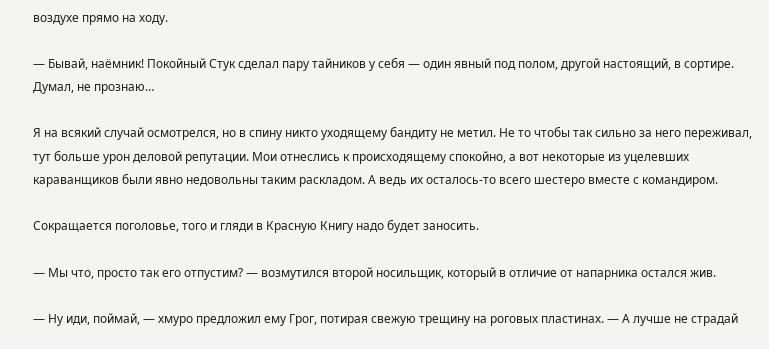воздухе прямо на ходу.

— Бывай, наёмник! Покойный Стук сделал пару тайников у себя — один явный под полом, другой настоящий, в сортире. Думал, не прознаю…

Я на всякий случай осмотрелся, но в спину никто уходящему бандиту не метил. Не то чтобы так сильно за него переживал, тут больше урон деловой репутации. Мои отнеслись к происходящему спокойно, а вот некоторые из уцелевших караванщиков были явно недовольны таким раскладом. А ведь их осталось-то всего шестеро вместе с командиром.

Сокращается поголовье, того и гляди в Красную Книгу надо будет заносить.

— Мы что, просто так его отпустим? — возмутился второй носильщик, который в отличие от напарника остался жив.

— Ну иди, поймай, — хмуро предложил ему Грог, потирая свежую трещину на роговых пластинах. — А лучше не страдай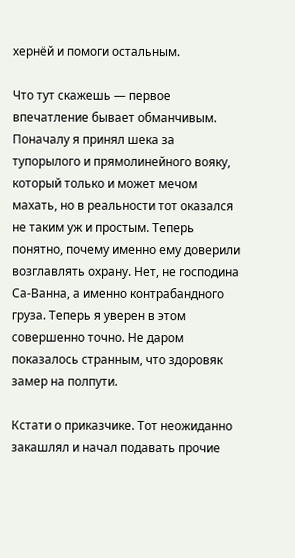хернёй и помоги остальным.

Что тут скажешь — первое впечатление бывает обманчивым. Поначалу я принял шека за тупорылого и прямолинейного вояку, который только и может мечом махать, но в реальности тот оказался не таким уж и простым. Теперь понятно, почему именно ему доверили возглавлять охрану. Нет, не господина Са-Ванна, а именно контрабандного груза. Теперь я уверен в этом совершенно точно. Не даром показалось странным, что здоровяк замер на полпути.

Кстати о приказчике. Тот неожиданно закашлял и начал подавать прочие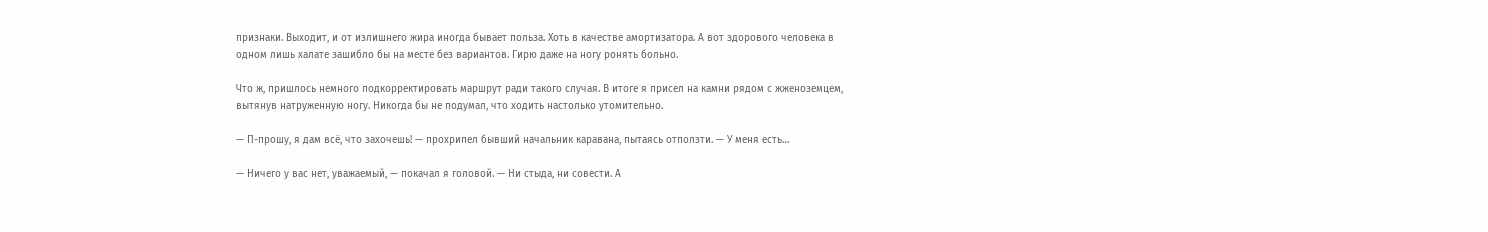признаки. Выходит, и от излишнего жира иногда бывает польза. Хоть в качестве амортизатора. А вот здорового человека в одном лишь халате зашибло бы на месте без вариантов. Гирю даже на ногу ронять больно.

Что ж, пришлось немного подкорректировать маршрут ради такого случая. В итоге я присел на камни рядом с жженоземцем, вытянув натруженную ногу. Никогда бы не подумал, что ходить настолько утомительно.

— П-прошу, я дам всё, что захочешь! — прохрипел бывший начальник каравана, пытаясь отползти. — У меня есть…

— Ничего у вас нет, уважаемый, — покачал я головой. — Ни стыда, ни совести. А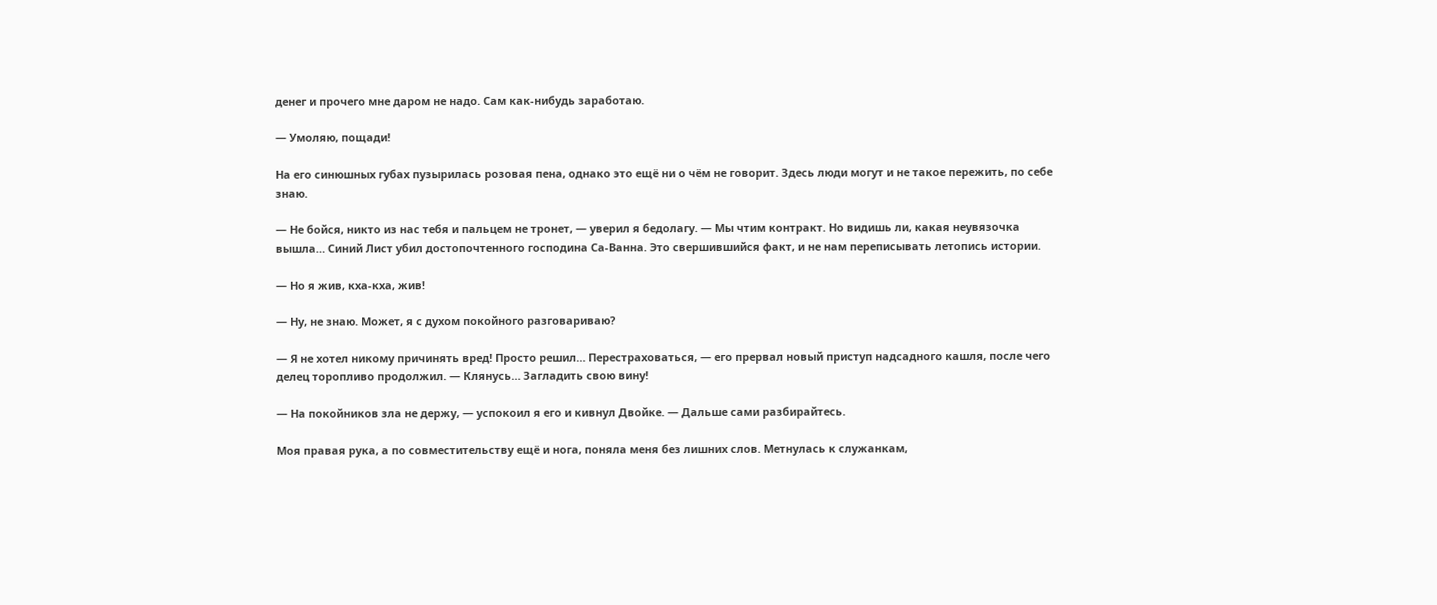денег и прочего мне даром не надо. Сам как-нибудь заработаю.

— Умоляю, пощади!

На его синюшных губах пузырилась розовая пена, однако это ещё ни о чём не говорит. Здесь люди могут и не такое пережить, по себе знаю.

— Не бойся, никто из нас тебя и пальцем не тронет, — уверил я бедолагу. — Мы чтим контракт. Но видишь ли, какая неувязочка вышла… Синий Лист убил достопочтенного господина Са-Ванна. Это свершившийся факт, и не нам переписывать летопись истории.

— Но я жив, кха-кха, жив!

— Ну, не знаю. Может, я с духом покойного разговариваю?

— Я не хотел никому причинять вред! Просто решил… Перестраховаться, — его прервал новый приступ надсадного кашля, после чего делец торопливо продолжил. — Клянусь… Загладить свою вину!

— На покойников зла не держу, — успокоил я его и кивнул Двойке. — Дальше сами разбирайтесь.

Моя правая рука, а по совместительству ещё и нога, поняла меня без лишних слов. Метнулась к служанкам,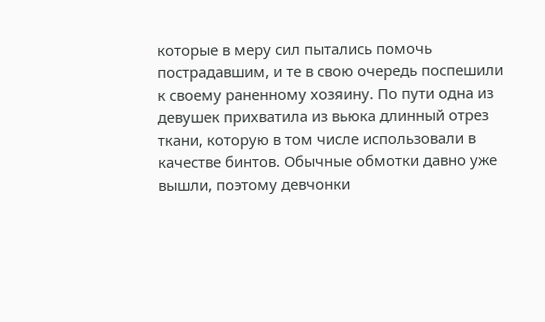которые в меру сил пытались помочь пострадавшим, и те в свою очередь поспешили к своему раненному хозяину. По пути одна из девушек прихватила из вьюка длинный отрез ткани, которую в том числе использовали в качестве бинтов. Обычные обмотки давно уже вышли, поэтому девчонки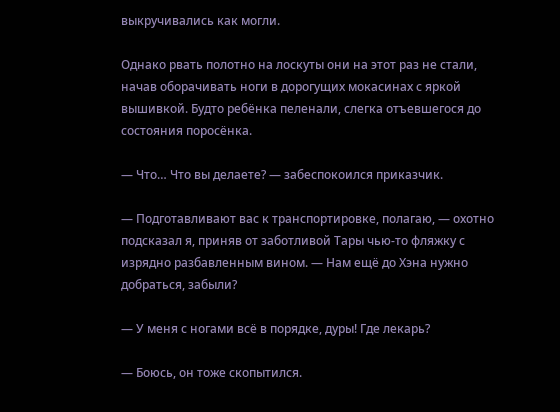выкручивались как могли.

Однако рвать полотно на лоскуты они на этот раз не стали, начав оборачивать ноги в дорогущих мокасинах с яркой вышивкой. Будто ребёнка пеленали, слегка отъевшегося до состояния поросёнка.

— Что… Что вы делаете? — забеспокоился приказчик.

— Подготавливают вас к транспортировке, полагаю, — охотно подсказал я, приняв от заботливой Тары чью-то фляжку с изрядно разбавленным вином. — Нам ещё до Хэна нужно добраться, забыли?

— У меня с ногами всё в порядке, дуры! Где лекарь?

— Боюсь, он тоже скопытился.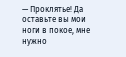— Проклятье! Да оставьте вы мои ноги в покое, мне нужно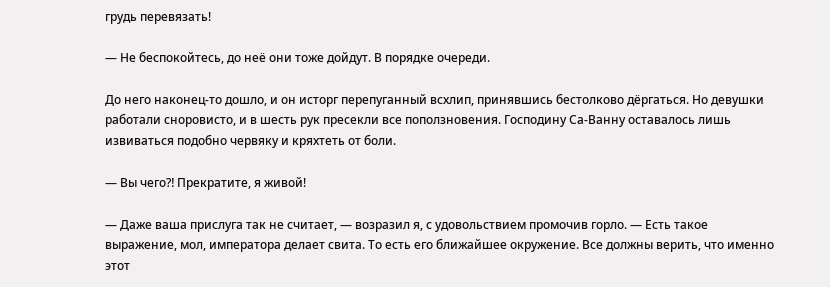грудь перевязать!

— Не беспокойтесь, до неё они тоже дойдут. В порядке очереди.

До него наконец-то дошло, и он исторг перепуганный всхлип, принявшись бестолково дёргаться. Но девушки работали сноровисто, и в шесть рук пресекли все поползновения. Господину Са-Ванну оставалось лишь извиваться подобно червяку и кряхтеть от боли.

— Вы чего⁈ Прекратите, я живой!

— Даже ваша прислуга так не считает, — возразил я, с удовольствием промочив горло. — Есть такое выражение, мол, императора делает свита. То есть его ближайшее окружение. Все должны верить, что именно этот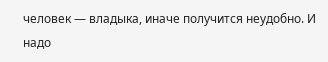человек — владыка, иначе получится неудобно. И надо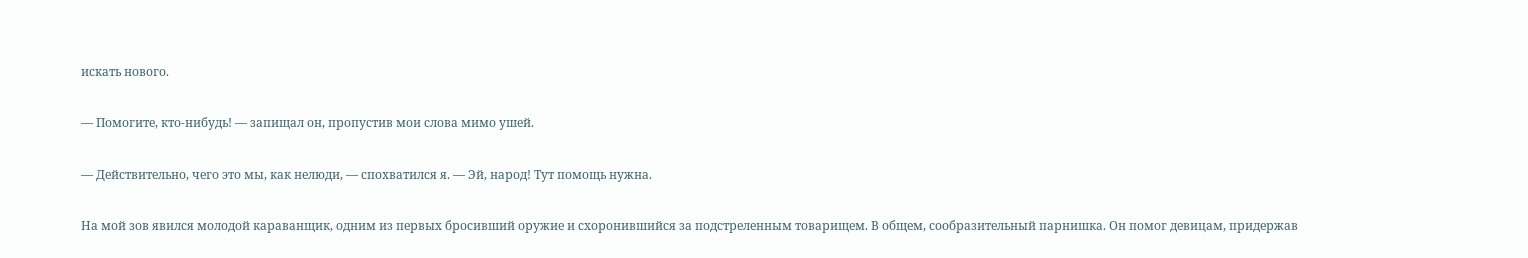искать нового.

— Помогите, кто-нибудь! — запищал он, пропустив мои слова мимо ушей.

— Действительно, чего это мы, как нелюди, — спохватился я. — Эй, народ! Тут помощь нужна.

На мой зов явился молодой караванщик, одним из первых бросивший оружие и схоронившийся за подстреленным товарищем. В общем, сообразительный парнишка. Он помог девицам, придержав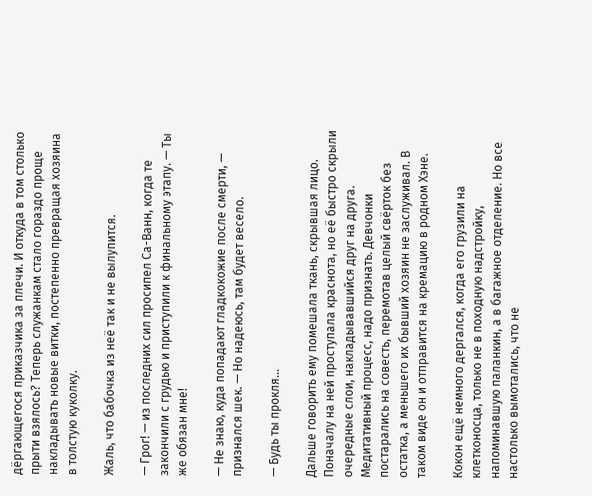дёргающегося приказчика за плечи. И откуда в том столько прыти взялось? Теперь служанкам стало гораздо проще накладывать новые витки, постепенно превращая хозяина в толстую куколку.

Жаль, что бабочка из неё так и не вылупится.

— Грог! — из последних сил просипел Са-Ванн, когда те закончили с грудью и приступили к финальному этапу. — Ты же обязан мне!

— Не знаю, куда попадают гладкокожие после смерти, — признался шек. — Но надеюсь, там будет весело.

— Будь ты прокля…

Дальше говорить ему помешала ткань, скрывшая лицо. Поначалу на ней проступала краснота, но её быстро скрыли очередные слои, накладывавшийся друг на друга. Медитативный процесс, надо признать. Девчонки постарались на совесть, перемотав целый свёрток без остатка, а меньшего их бывший хозяин не заслуживал. В таком виде он и отправится на кремацию в родном Хэне.

Кокон ещё немного дергался, когда его грузили на клетконосца, только не в походную надстройку, напоминавшую паланкин, а в багажное отделение. Но все настолько вымотались, что не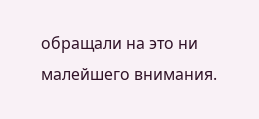обращали на это ни малейшего внимания.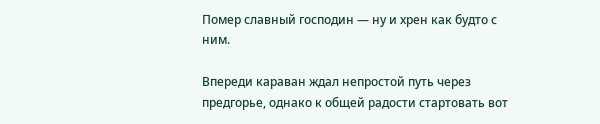Помер славный господин — ну и хрен как будто с ним.

Впереди караван ждал непростой путь через предгорье, однако к общей радости стартовать вот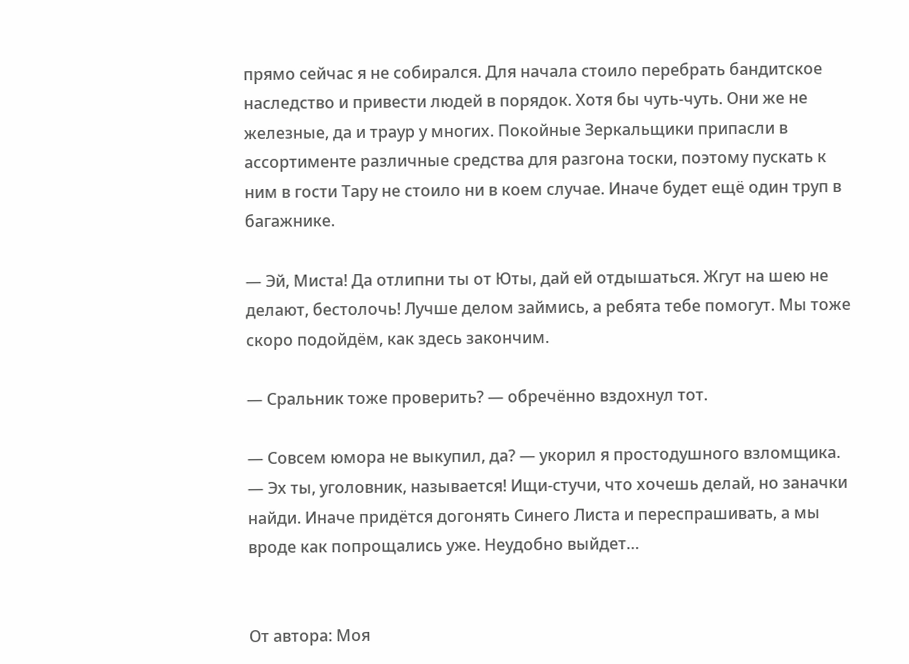прямо сейчас я не собирался. Для начала стоило перебрать бандитское наследство и привести людей в порядок. Хотя бы чуть-чуть. Они же не железные, да и траур у многих. Покойные Зеркальщики припасли в ассортименте различные средства для разгона тоски, поэтому пускать к ним в гости Тару не стоило ни в коем случае. Иначе будет ещё один труп в багажнике.

— Эй, Миста! Да отлипни ты от Юты, дай ей отдышаться. Жгут на шею не делают, бестолочь! Лучше делом займись, а ребята тебе помогут. Мы тоже скоро подойдём, как здесь закончим.

— Сральник тоже проверить? — обречённо вздохнул тот.

— Совсем юмора не выкупил, да? — укорил я простодушного взломщика. — Эх ты, уголовник, называется! Ищи-стучи, что хочешь делай, но заначки найди. Иначе придётся догонять Синего Листа и переспрашивать, а мы вроде как попрощались уже. Неудобно выйдет…


От автора: Моя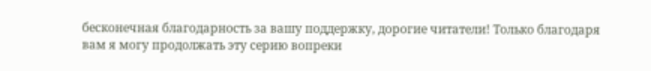бесконечная благодарность за вашу поддержку, дорогие читатели! Только благодаря вам я могу продолжать эту серию вопреки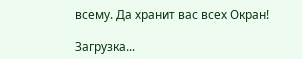всему. Да хранит вас всех Окран!

Загрузка...